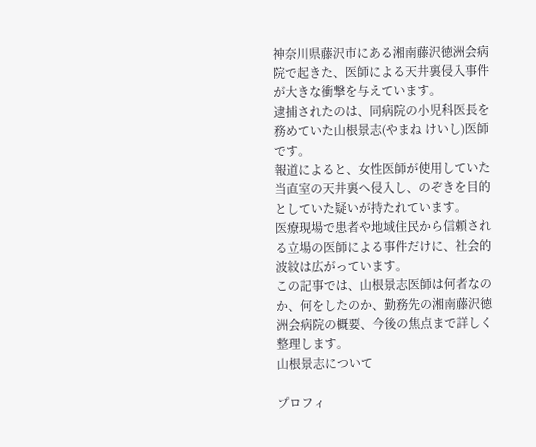神奈川県藤沢市にある湘南藤沢徳洲会病院で起きた、医師による天井裏侵入事件が大きな衝撃を与えています。
逮捕されたのは、同病院の小児科医長を務めていた山根景志(やまね けいし)医師です。
報道によると、女性医師が使用していた当直室の天井裏へ侵入し、のぞきを目的としていた疑いが持たれています。
医療現場で患者や地域住民から信頼される立場の医師による事件だけに、社会的波紋は広がっています。
この記事では、山根景志医師は何者なのか、何をしたのか、勤務先の湘南藤沢徳洲会病院の概要、今後の焦点まで詳しく整理します。
山根景志について

プロフィ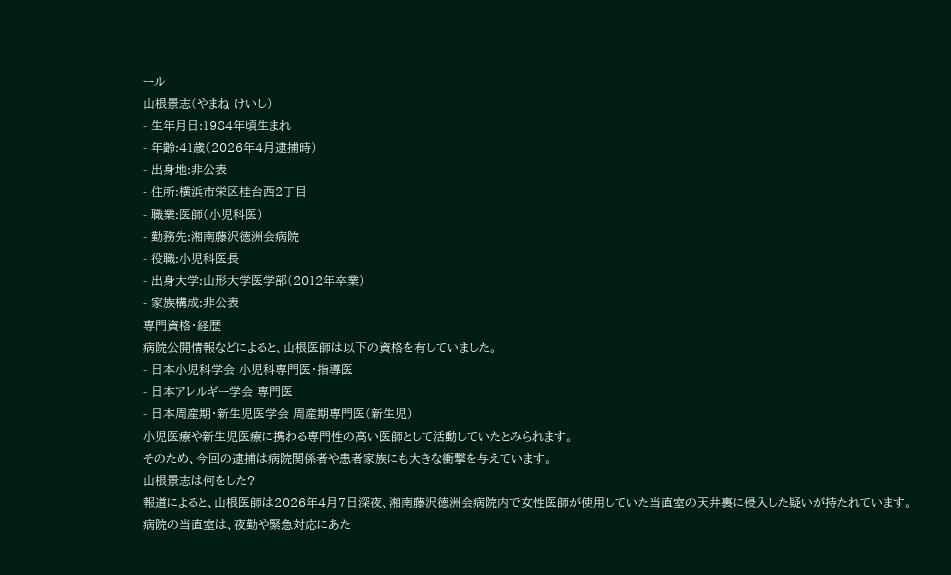ール
山根景志(やまね けいし)
- 生年月日:1984年頃生まれ
- 年齢:41歳(2026年4月逮捕時)
- 出身地:非公表
- 住所:横浜市栄区桂台西2丁目
- 職業:医師(小児科医)
- 勤務先:湘南藤沢徳洲会病院
- 役職:小児科医長
- 出身大学:山形大学医学部(2012年卒業)
- 家族構成:非公表
専門資格・経歴
病院公開情報などによると、山根医師は以下の資格を有していました。
- 日本小児科学会 小児科専門医・指導医
- 日本アレルギー学会 専門医
- 日本周産期・新生児医学会 周産期専門医(新生児)
小児医療や新生児医療に携わる専門性の高い医師として活動していたとみられます。
そのため、今回の逮捕は病院関係者や患者家族にも大きな衝撃を与えています。
山根景志は何をした?
報道によると、山根医師は2026年4月7日深夜、湘南藤沢徳洲会病院内で女性医師が使用していた当直室の天井裏に侵入した疑いが持たれています。
病院の当直室は、夜勤や緊急対応にあた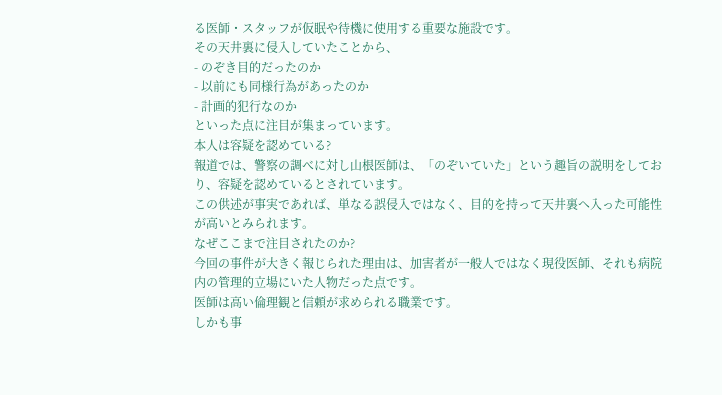る医師・スタッフが仮眠や待機に使用する重要な施設です。
その天井裏に侵入していたことから、
- のぞき目的だったのか
- 以前にも同様行為があったのか
- 計画的犯行なのか
といった点に注目が集まっています。
本人は容疑を認めている?
報道では、警察の調べに対し山根医師は、「のぞいていた」という趣旨の説明をしており、容疑を認めているとされています。
この供述が事実であれば、単なる誤侵入ではなく、目的を持って天井裏へ入った可能性が高いとみられます。
なぜここまで注目されたのか?
今回の事件が大きく報じられた理由は、加害者が一般人ではなく現役医師、それも病院内の管理的立場にいた人物だった点です。
医師は高い倫理観と信頼が求められる職業です。
しかも事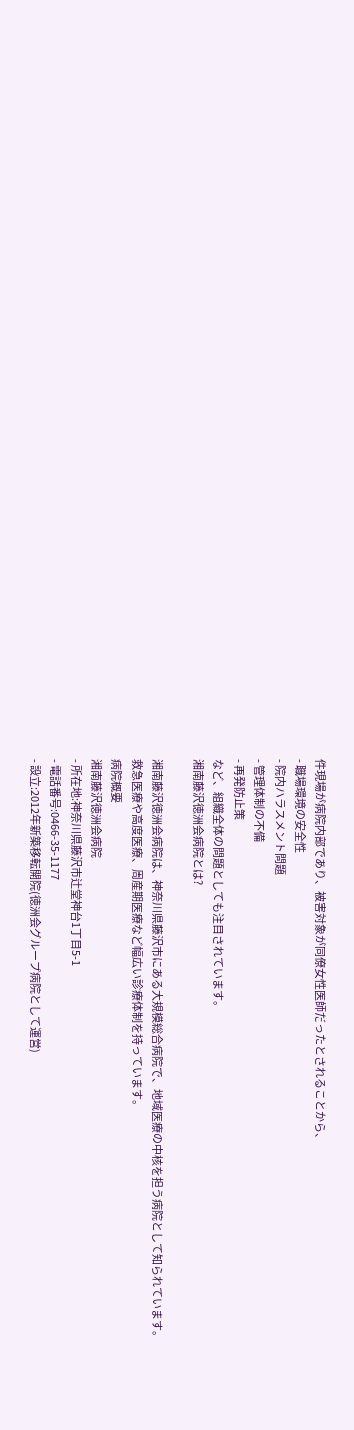件現場が病院内部であり、被害対象が同僚女性医師だったとされることから、
- 職場環境の安全性
- 院内ハラスメント問題
- 管理体制の不備
- 再発防止策
など、組織全体の問題としても注目されています。
湘南藤沢徳洲会病院とは?

湘南藤沢徳洲会病院は、神奈川県藤沢市にある大規模総合病院で、地域医療の中核を担う病院として知られています。
救急医療や高度医療、周産期医療など幅広い診療体制を持っています。
病院概要
湘南藤沢徳洲会病院
- 所在地:神奈川県藤沢市辻堂神台1丁目5-1
- 電話番号:0466-35-1177
- 設立:2012年新築移転開院(徳洲会グループ病院として運営)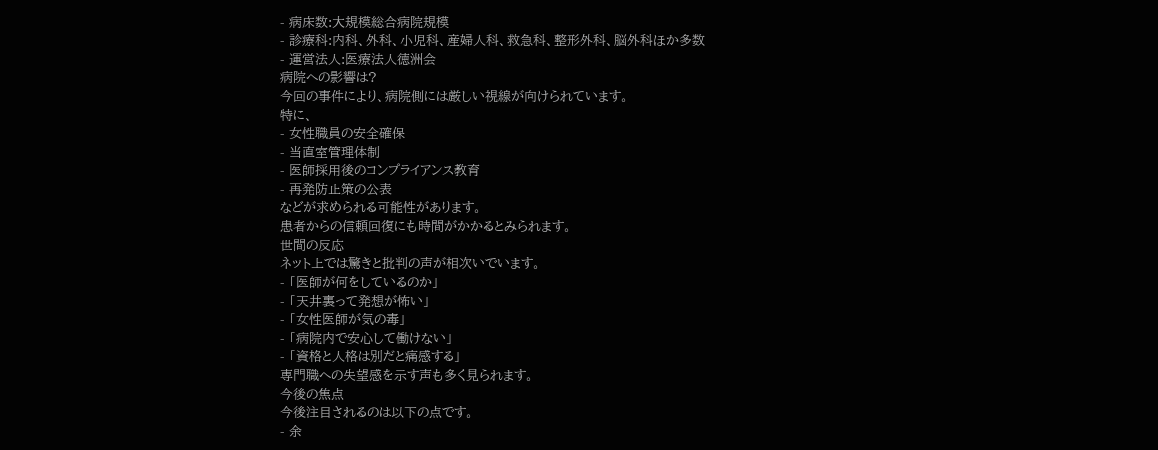- 病床数:大規模総合病院規模
- 診療科:内科、外科、小児科、産婦人科、救急科、整形外科、脳外科ほか多数
- 運営法人:医療法人徳洲会
病院への影響は?
今回の事件により、病院側には厳しい視線が向けられています。
特に、
- 女性職員の安全確保
- 当直室管理体制
- 医師採用後のコンプライアンス教育
- 再発防止策の公表
などが求められる可能性があります。
患者からの信頼回復にも時間がかかるとみられます。
世間の反応
ネット上では驚きと批判の声が相次いでいます。
- 「医師が何をしているのか」
- 「天井裏って発想が怖い」
- 「女性医師が気の毒」
- 「病院内で安心して働けない」
- 「資格と人格は別だと痛感する」
専門職への失望感を示す声も多く見られます。
今後の焦点
今後注目されるのは以下の点です。
- 余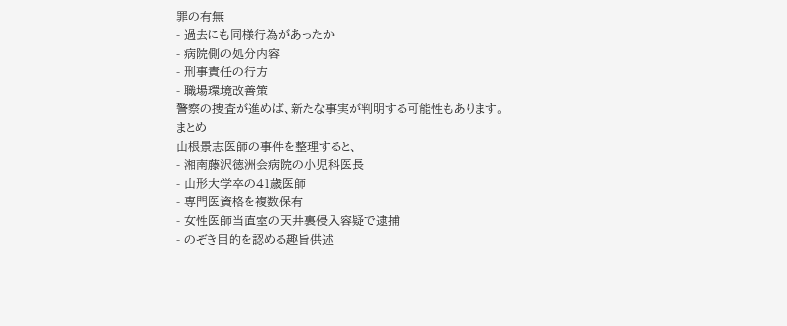罪の有無
- 過去にも同様行為があったか
- 病院側の処分内容
- 刑事責任の行方
- 職場環境改善策
警察の捜査が進めば、新たな事実が判明する可能性もあります。
まとめ
山根景志医師の事件を整理すると、
- 湘南藤沢徳洲会病院の小児科医長
- 山形大学卒の41歳医師
- 専門医資格を複数保有
- 女性医師当直室の天井裏侵入容疑で逮捕
- のぞき目的を認める趣旨供述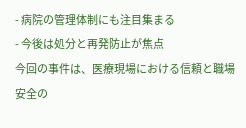- 病院の管理体制にも注目集まる
- 今後は処分と再発防止が焦点
今回の事件は、医療現場における信頼と職場安全の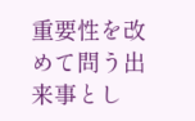重要性を改めて問う出来事とし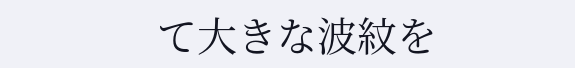て大きな波紋を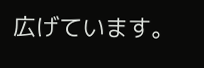広げています。